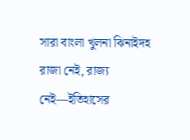সারা বাংলা খুলনা ঝিনাইদহ
রাজা নেই, রাজ্য নেই—ইতিহাসের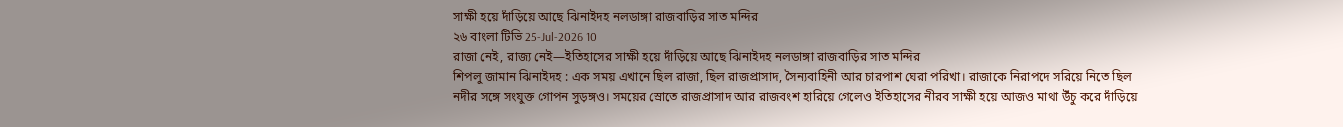সাক্ষী হয়ে দাঁড়িয়ে আছে ঝিনাইদহ নলডাঙ্গা রাজবাড়ির সাত মন্দির
২৬ বাংলা টিভি 25-Jul-2026 10
রাজা নেই, রাজ্য নেই—ইতিহাসের সাক্ষী হয়ে দাঁড়িয়ে আছে ঝিনাইদহ নলডাঙ্গা রাজবাড়ির সাত মন্দির
শিপলু জামান ঝিনাইদহ : এক সময় এখানে ছিল রাজা, ছিল রাজপ্রাসাদ, সৈন্যবাহিনী আর চারপাশ ঘেরা পরিখা। রাজাকে নিরাপদে সরিয়ে নিতে ছিল নদীর সঙ্গে সংযুক্ত গোপন সুড়ঙ্গও। সময়ের স্রোতে রাজপ্রাসাদ আর রাজবংশ হারিয়ে গেলেও ইতিহাসের নীরব সাক্ষী হয়ে আজও মাথা উঁচু করে দাঁড়িয়ে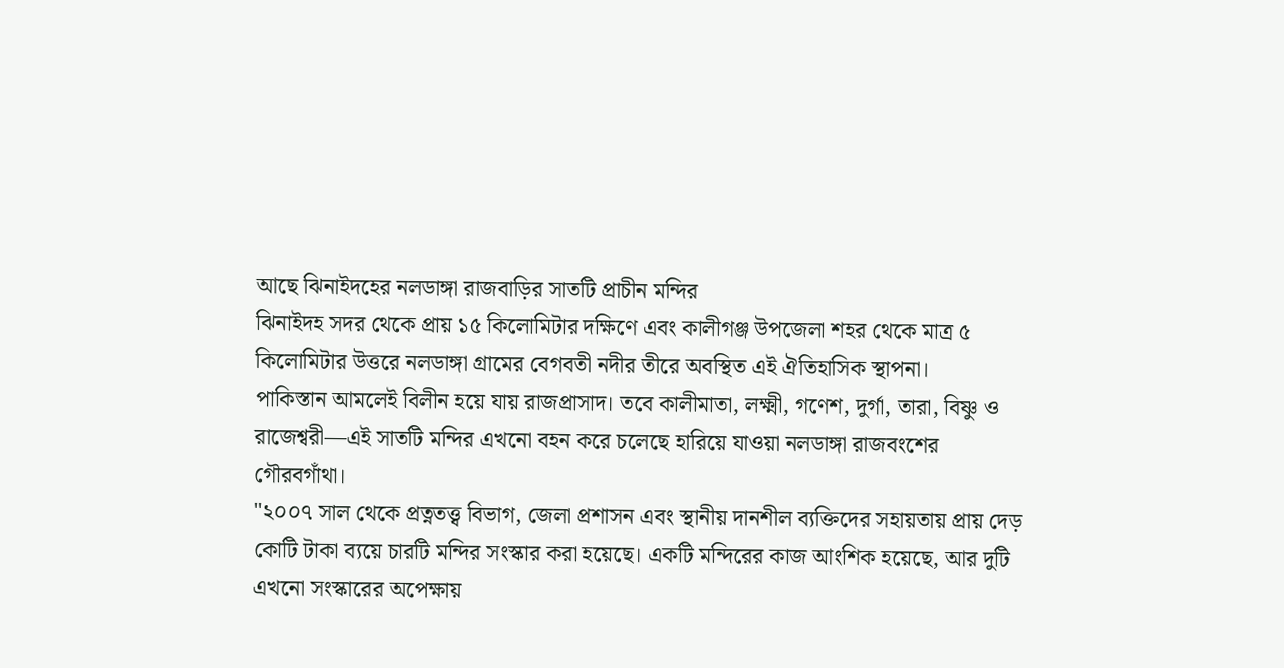আছে ঝিনাইদহের নলডাঙ্গা রাজবাড়ির সাতটি প্রাচীন মন্দির
ঝিনাইদহ সদর থেকে প্রায় ১৫ কিলোমিটার দক্ষিণে এবং কালীগঞ্জ উপজেলা শহর থেকে মাত্র ৫ কিলোমিটার উত্তরে নলডাঙ্গা গ্রামের বেগবতী নদীর তীরে অবস্থিত এই ঐতিহাসিক স্থাপনা।
পাকিস্তান আমলেই বিলীন হয়ে যায় রাজপ্রাসাদ। তবে কালীমাতা, লক্ষ্মী, গণেশ, দুর্গা, তারা, বিষ্ণু ও রাজেশ্বরী—এই সাতটি মন্দির এখনো বহন করে চলেছে হারিয়ে যাওয়া নলডাঙ্গা রাজবংশের গৌরবগাঁথা।
"২০০৭ সাল থেকে প্রত্নতত্ত্ব বিভাগ, জেলা প্রশাসন এবং স্থানীয় দানশীল ব্যক্তিদের সহায়তায় প্রায় দেড় কোটি টাকা ব্যয়ে চারটি মন্দির সংস্কার করা হয়েছে। একটি মন্দিরের কাজ আংশিক হয়েছে, আর দুটি এখনো সংস্কারের অপেক্ষায়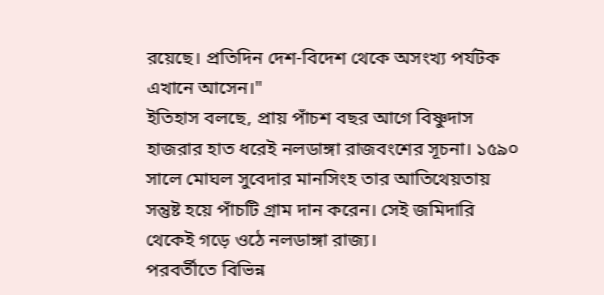রয়েছে। প্রতিদিন দেশ-বিদেশ থেকে অসংখ্য পর্যটক এখানে আসেন।"
ইতিহাস বলছে, প্রায় পাঁচশ বছর আগে বিষ্ণুদাস হাজরার হাত ধরেই নলডাঙ্গা রাজবংশের সূচনা। ১৫৯০ সালে মোঘল সুবেদার মানসিংহ তার আতিথেয়তায় সন্তুষ্ট হয়ে পাঁচটি গ্রাম দান করেন। সেই জমিদারি থেকেই গড়ে ওঠে নলডাঙ্গা রাজ্য।
পরবর্তীতে বিভিন্ন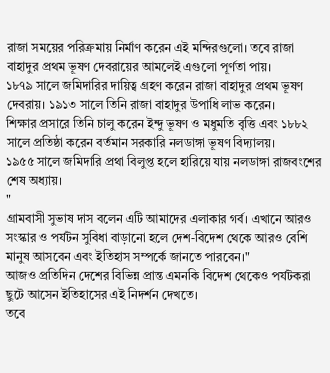রাজা সময়ের পরিক্রমায় নির্মাণ করেন এই মন্দিরগুলো। তবে রাজা বাহাদুর প্রথম ভূষণ দেবরায়ের আমলেই এগুলো পূর্ণতা পায়।
১৮৭৯ সালে জমিদারির দায়িত্ব গ্রহণ করেন রাজা বাহাদুর প্রথম ভূষণ দেবরায়। ১৯১৩ সালে তিনি রাজা বাহাদুর উপাধি লাভ করেন।
শিক্ষার প্রসারে তিনি চালু করেন ইন্দু ভূষণ ও মধুমতি বৃত্তি এবং ১৮৮২ সালে প্রতিষ্ঠা করেন বর্তমান সরকারি নলডাঙ্গা ভূষণ বিদ্যালয়।
১৯৫৫ সালে জমিদারি প্রথা বিলুপ্ত হলে হারিয়ে যায় নলডাঙ্গা রাজবংশের শেষ অধ্যায়।
"
গ্রামবাসী সুভাষ দাস বলেন এটি আমাদের এলাকার গর্ব। এখানে আরও সংস্কার ও পর্যটন সুবিধা বাড়ানো হলে দেশ-বিদেশ থেকে আরও বেশি মানুষ আসবেন এবং ইতিহাস সম্পর্কে জানতে পারবেন।"
আজও প্রতিদিন দেশের বিভিন্ন প্রান্ত এমনকি বিদেশ থেকেও পর্যটকরা ছুটে আসেন ইতিহাসের এই নিদর্শন দেখতে।
তবে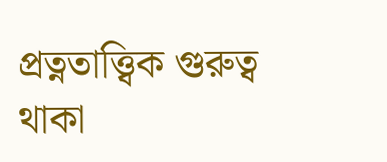প্রত্নতাত্ত্বিক গুরুত্ব থাকা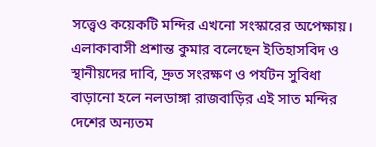সত্ত্বেও কয়েকটি মন্দির এখনো সংস্কারের অপেক্ষায়।
এলাকাবাসী প্রশান্ত কুমার বলেছেন ইতিহাসবিদ ও স্থানীয়দের দাবি, দ্রুত সংরক্ষণ ও পর্যটন সুবিধা বাড়ানো হলে নলডাঙ্গা রাজবাড়ির এই সাত মন্দির দেশের অন্যতম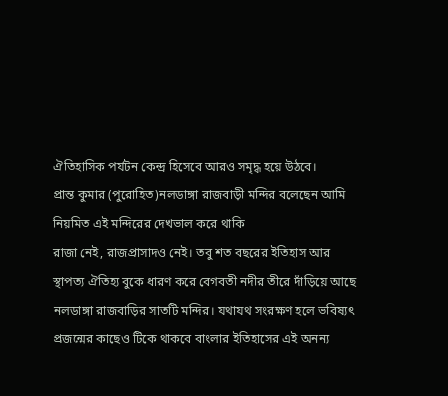ঐতিহাসিক পর্যটন কেন্দ্র হিসেবে আরও সমৃদ্ধ হয়ে উঠবে।
প্রান্ত কুমার (পুরোহিত)নলডাঙ্গা রাজবাড়ী মন্দির বলেছেন আমি নিয়মিত এই মন্দিরের দেখভাল করে থাকি
রাজা নেই, রাজপ্রাসাদও নেই। তবু শত বছরের ইতিহাস আর স্থাপত্য ঐতিহ্য বুকে ধারণ করে বেগবতী নদীর তীরে দাঁড়িয়ে আছে নলডাঙ্গা রাজবাড়ির সাতটি মন্দির। যথাযথ সংরক্ষণ হলে ভবিষ্যৎ প্রজন্মের কাছেও টিকে থাকবে বাংলার ইতিহাসের এই অনন্য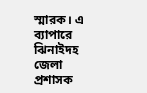স্মারক। এ ব্যাপারে ঝিনাইদহ জেলা প্রশাসক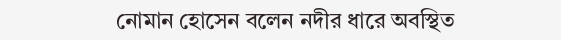নোমান হোসেন বলেন নদীর ধারে অবস্থিত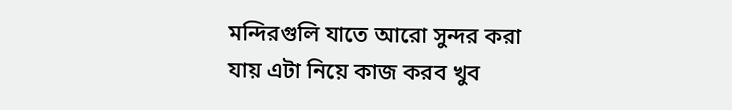মন্দিরগুলি যাতে আরো সুন্দর করা যায় এটা নিয়ে কাজ করব খুব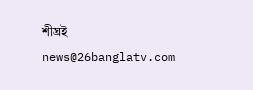শীঘ্রই
news@26banglatv.com